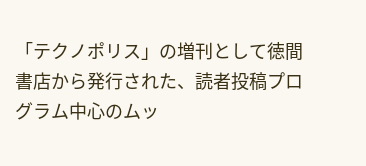「テクノポリス」の増刊として徳間書店から発行された、読者投稿プログラム中心のムッ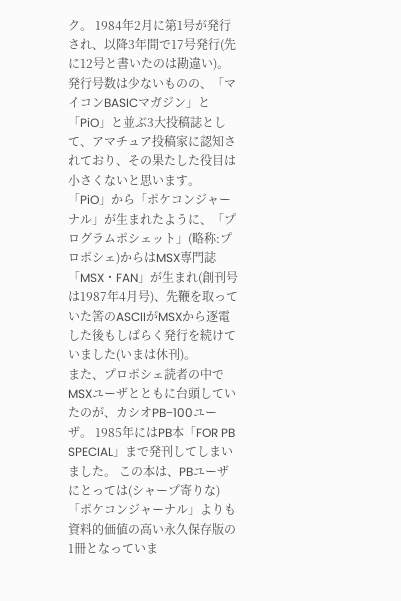ク。 1984年2月に第1号が発行され、以降3年間で17号発行(先に12号と書いたのは勘違い)。
発行号数は少ないものの、「マイコンBASICマガジン」と「PiO」と並ぶ3大投稿誌として、アマチュア投稿家に認知されており、その果たした役目は小さくないと思います。
「PiO」から「ポケコンジャーナル」が生まれたように、「プログラムポシェット」(略称:プロポシェ)からはMSX専門誌「MSX・FAN」が生まれ(創刊号は1987年4月号)、先鞭を取っていた筈のASCIIがMSXから逐電した後もしばらく発行を続けていました(いまは休刊)。
また、プロポシェ読者の中でMSXユーザとともに台頭していたのが、カシオPB−100ユーザ。 1985年にはPB本「FOR PB SPECIAL」まで発刊してしまいました。 この本は、PBユーザにとっては(シャープ寄りな)「ポケコンジャーナル」よりも資料的価値の高い永久保存版の1冊となっていま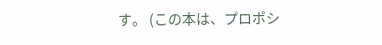す。 (この本は、プロポシ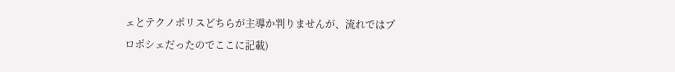ェとテクノポリスどちらが主導か判りませんが、流れではプロポシェだったのでここに記載)